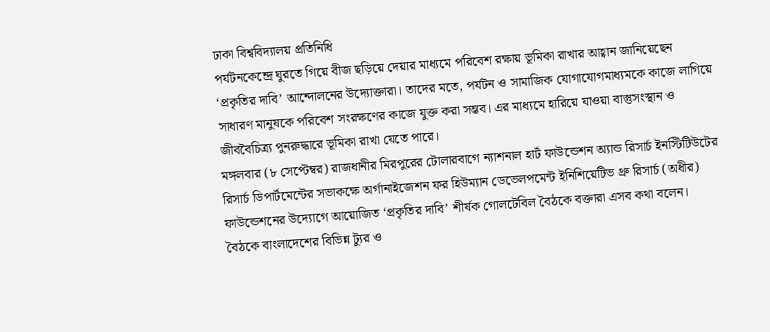ঢাকা বিশ্ববিদ্যালয় প্রতিনিধি
পর্যটনকেন্দ্রে ঘুরতে গিয়ে বীজ ছড়িয়ে দেয়ার মাধ্যমে পরিবেশ রক্ষায় ভূমিকা রাখার আহ্বান জানিয়েছেন ‘প্রকৃতির দাবি’ আন্দোলনের উদ্যোক্তারা। তাদের মতে, পর্যটন ও সামাজিক যোগাযোগমাধ্যমকে কাজে লাগিয়ে সাধারণ মানুষকে পরিবেশ সংরক্ষণের কাজে যুক্ত করা সম্ভব। এর মাধ্যমে হারিয়ে যাওয়া বাস্তুসংস্থান ও জীববৈচিত্র্য পুনরুদ্ধারে ভূমিকা রাখা যেতে পারে।
মঙ্গলবার (৮ সেপ্টেম্বর) রাজধানীর মিরপুরের টোলারবাগে ন্যাশনাল হার্ট ফাউন্ডেশন অ্যান্ড রিসার্চ ইনস্টিটিউটের রিসার্চ ডিপার্টমেন্টের সভাকক্ষে অর্গানাইজেশন ফর হিউম্যান ডেভেলপমেন্ট ইনিশিয়েটিভ থ্রু রিসার্চ (অধীর) ফাউন্ডেশনের উদ্যোগে আয়োজিত ‘প্রকৃতির দাবি’ শীর্ষক গোলটেবিল বৈঠকে বক্তারা এসব কথা বলেন।
বৈঠকে বাংলাদেশের বিভিন্ন ট্যুর ও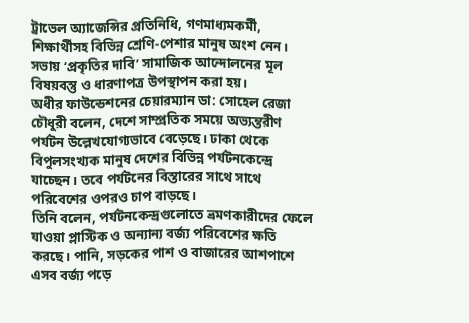ট্রাভেল অ্যাজেন্সির প্রতিনিধি, গণমাধ্যমকর্মী, শিক্ষার্থীসহ বিভিন্ন শ্রেণি-পেশার মানুষ অংশ নেন। সভায় ‘প্রকৃতির দাবি’ সামাজিক আন্দোলনের মূল বিষয়বস্তু ও ধারণাপত্র উপস্থাপন করা হয়।
অধীর ফাউন্ডেশনের চেয়ারম্যান ডা: সোহেল রেজা চৌধুরী বলেন, দেশে সাম্প্রতিক সময়ে অভ্যন্তরীণ পর্যটন উল্লেখযোগ্যভাবে বেড়েছে। ঢাকা থেকে বিপুলসংখ্যক মানুষ দেশের বিভিন্ন পর্যটনকেন্দ্রে যাচ্ছেন। তবে পর্যটনের বিস্তারের সাথে সাথে পরিবেশের ওপরও চাপ বাড়ছে।
তিনি বলেন, পর্যটনকেন্দ্রগুলোতে ভ্রমণকারীদের ফেলে যাওয়া প্লাস্টিক ও অন্যান্য বর্জ্য পরিবেশের ক্ষতি করছে। পানি, সড়কের পাশ ও বাজারের আশপাশে এসব বর্জ্য পড়ে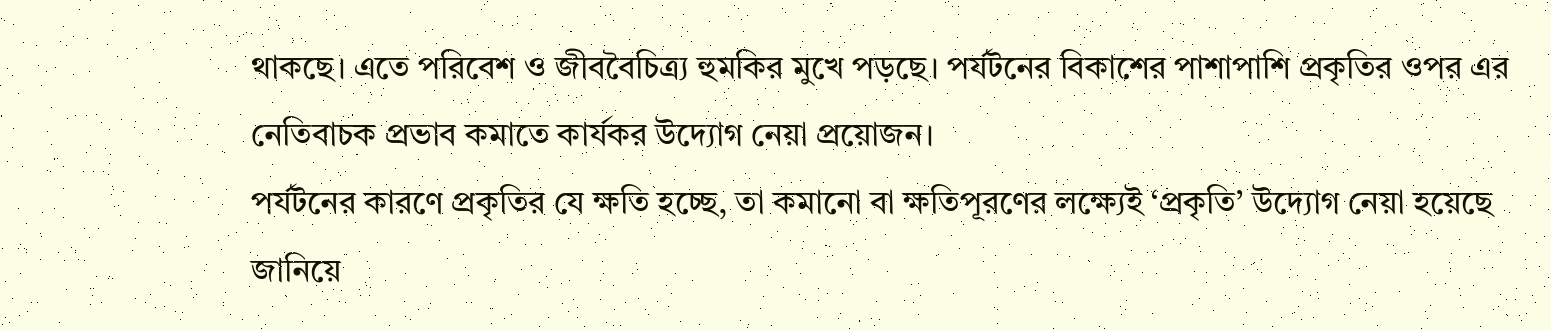থাকছে। এতে পরিবেশ ও জীববৈচিত্র্য হুমকির মুখে পড়ছে। পর্যটনের বিকাশের পাশাপাশি প্রকৃতির ওপর এর নেতিবাচক প্রভাব কমাতে কার্যকর উদ্যোগ নেয়া প্রয়োজন।
পর্যটনের কারণে প্রকৃতির যে ক্ষতি হচ্ছে, তা কমানো বা ক্ষতিপূরণের লক্ষ্যেই ‘প্রকৃতি’ উদ্যোগ নেয়া হয়েছে জানিয়ে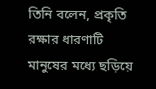তিনি বলেন, প্রকৃতি রক্ষার ধারণাটি মানুষের মধ্যে ছড়িয়ে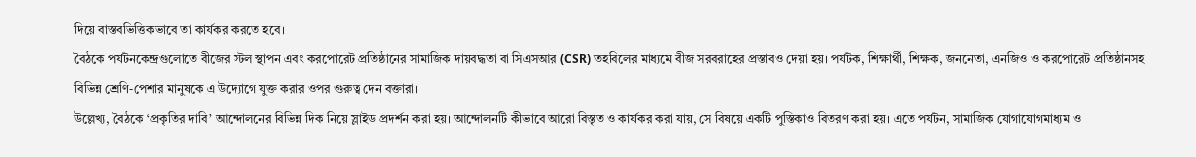দিয়ে বাস্তবভিত্তিকভাবে তা কার্যকর করতে হবে।
বৈঠকে পর্যটনকেন্দ্রগুলোতে বীজের স্টল স্থাপন এবং করপোরেট প্রতিষ্ঠানের সামাজিক দায়বদ্ধতা বা সিএসআর (CSR) তহবিলের মাধ্যমে বীজ সরবরাহের প্রস্তাবও দেয়া হয়। পর্যটক, শিক্ষার্থী, শিক্ষক, জননেতা, এনজিও ও করপোরেট প্রতিষ্ঠানসহ বিভিন্ন শ্রেণি-পেশার মানুষকে এ উদ্যোগে যুক্ত করার ওপর গুরুত্ব দেন বক্তারা।
উল্লেখ্য, বৈঠকে ‘প্রকৃতির দাবি’ আন্দোলনের বিভিন্ন দিক নিয়ে স্লাইড প্রদর্শন করা হয়। আন্দোলনটি কীভাবে আরো বিস্তৃত ও কার্যকর করা যায়, সে বিষয়ে একটি পুস্তিকাও বিতরণ করা হয়। এতে পর্যটন, সামাজিক যোগাযোগমাধ্যম ও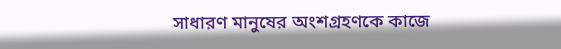সাধারণ মানুষের অংশগ্রহণকে কাজে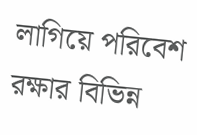লাগিয়ে পরিবেশ রক্ষার বিভিন্ন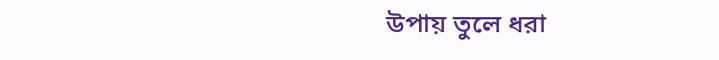উপায় তুলে ধরা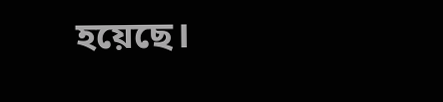হয়েছে।